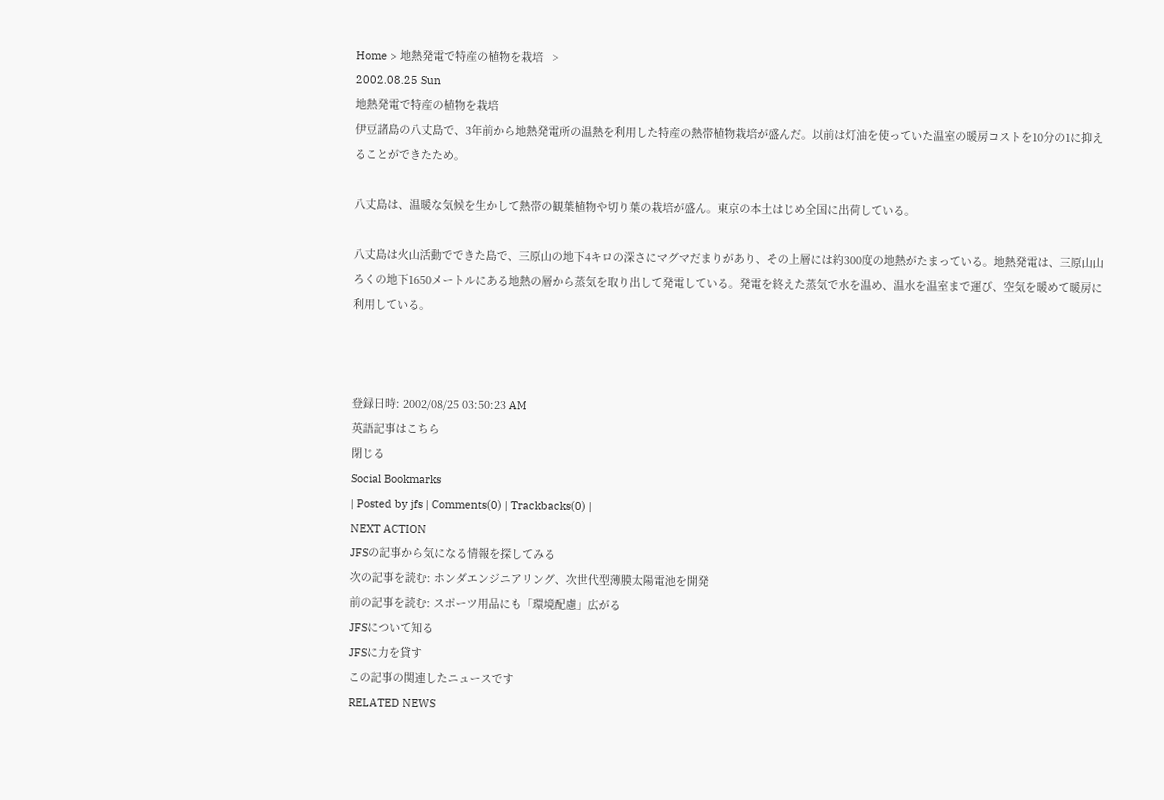Home > 地熱発電で特産の植物を栽培   >
2002.08.25 Sun
地熱発電で特産の植物を栽培
伊豆諸島の八丈島で、3年前から地熱発電所の温熱を利用した特産の熱帯植物栽培が盛んだ。以前は灯油を使っていた温室の暖房コストを10分の1に抑えることができたため。

八丈島は、温暖な気候を生かして熱帯の観葉植物や切り葉の栽培が盛ん。東京の本土はじめ全国に出荷している。

八丈島は火山活動でできた島で、三原山の地下4キロの深さにマグマだまりがあり、その上層には約300度の地熱がたまっている。地熱発電は、三原山山ろくの地下1650メートルにある地熱の層から蒸気を取り出して発電している。発電を終えた蒸気で水を温め、温水を温室まで運び、空気を暖めて暖房に利用している。



登録日時: 2002/08/25 03:50:23 AM
英語記事はこちら
閉じる
Social Bookmarks
| Posted by jfs | Comments(0) | Trackbacks(0) |
NEXT ACTION
JFSの記事から気になる情報を探してみる
次の記事を読む: ホンダエンジニアリング、次世代型薄膜太陽電池を開発
前の記事を読む: スポーツ用品にも「環境配慮」広がる
JFSについて知る
JFSに力を貸す
この記事の関連したニュースです
RELATED NEWS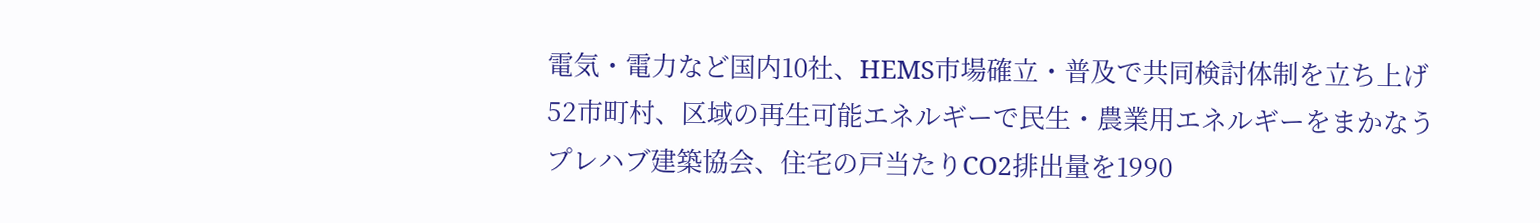電気・電力など国内10社、HEMS市場確立・普及で共同検討体制を立ち上げ
52市町村、区域の再生可能エネルギーで民生・農業用エネルギーをまかなう
プレハブ建築協会、住宅の戸当たりCO2排出量を1990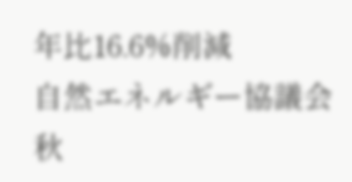年比16.6%削減
自然エネルギー協議会 秋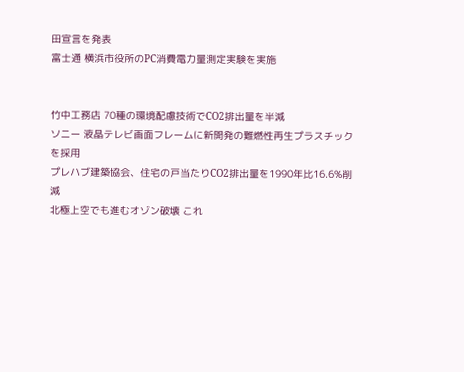田宣言を発表
富士通 横浜市役所のPC消費電力量測定実験を実施


竹中工務店 70種の環境配慮技術でCO2排出量を半減
ソニー 液晶テレビ画面フレームに新開発の難燃性再生プラスチックを採用
プレハブ建築協会、住宅の戸当たりCO2排出量を1990年比16.6%削減
北極上空でも進むオゾン破壊 これ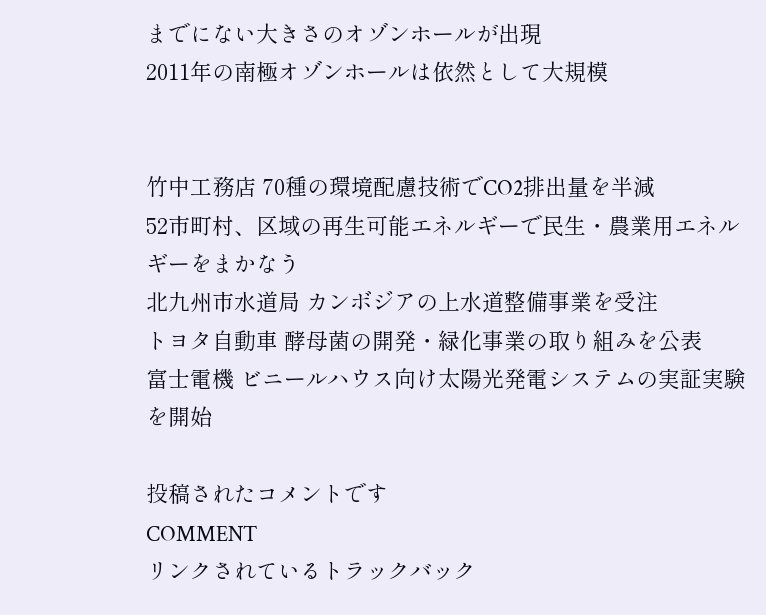までにない大きさのオゾンホールが出現
2011年の南極オゾンホールは依然として大規模


竹中工務店 70種の環境配慮技術でCO2排出量を半減
52市町村、区域の再生可能エネルギーで民生・農業用エネルギーをまかなう
北九州市水道局 カンボジアの上水道整備事業を受注
トヨタ自動車 酵母菌の開発・緑化事業の取り組みを公表
富士電機 ビニールハウス向け太陽光発電システムの実証実験を開始

投稿されたコメントです
COMMENT
リンクされているトラックバック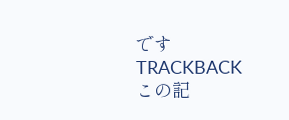です
TRACKBACK
この記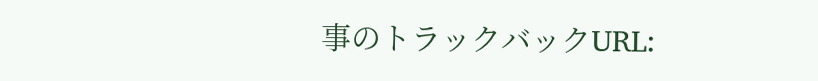事のトラックバックURL: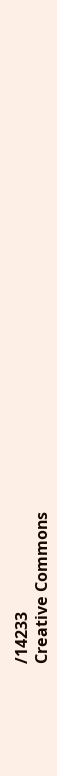/14233
Creative Commons